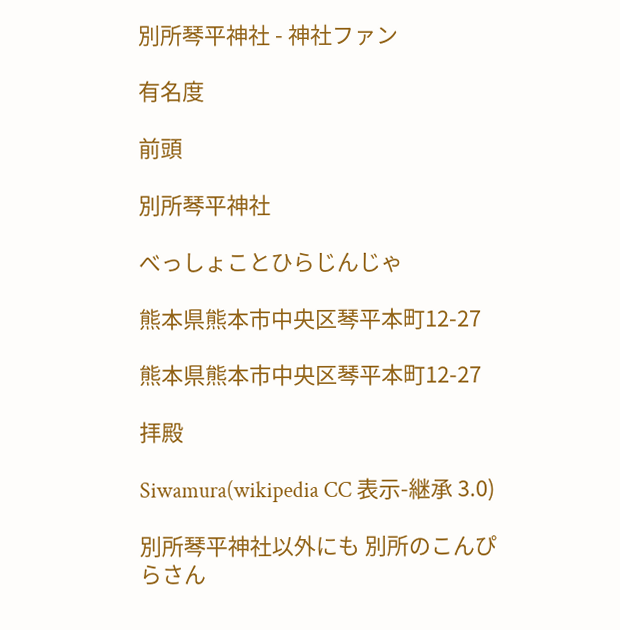別所琴平神社 - 神社ファン

有名度

前頭

別所琴平神社

べっしょことひらじんじゃ

熊本県熊本市中央区琴平本町12-27

熊本県熊本市中央区琴平本町12-27

拝殿

Siwamura(wikipedia CC 表示-継承 3.0)

別所琴平神社以外にも 別所のこんぴらさん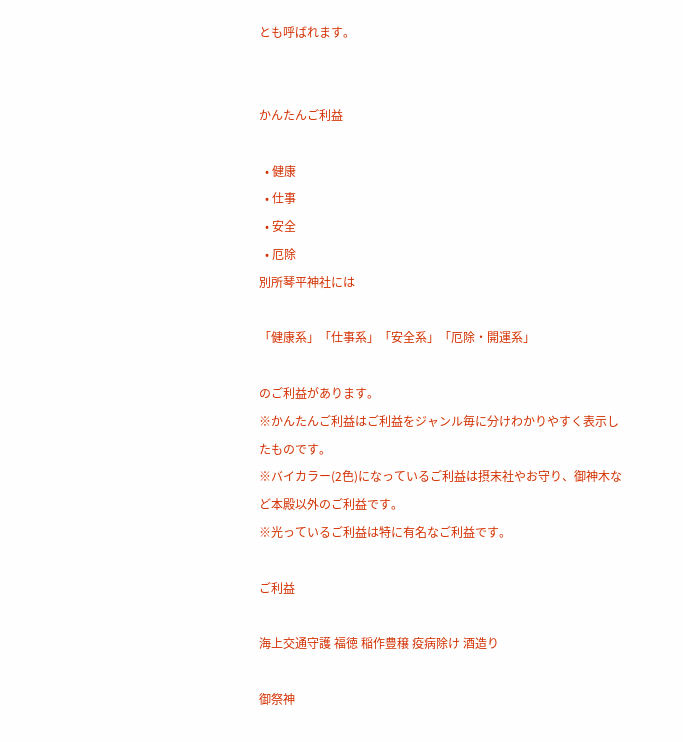とも呼ばれます。


かんたんご利益

  • 健康
  • 仕事
  • 安全
  • 厄除
別所琴平神社には

「健康系」「仕事系」「安全系」「厄除・開運系」

のご利益があります。
※かんたんご利益はご利益をジャンル毎に分けわかりやすく表示したものです。
※バイカラー(2色)になっているご利益は摂末社やお守り、御神木など本殿以外のご利益です。
※光っているご利益は特に有名なご利益です。

ご利益

海上交通守護 福徳 稲作豊穣 疫病除け 酒造り

御祭神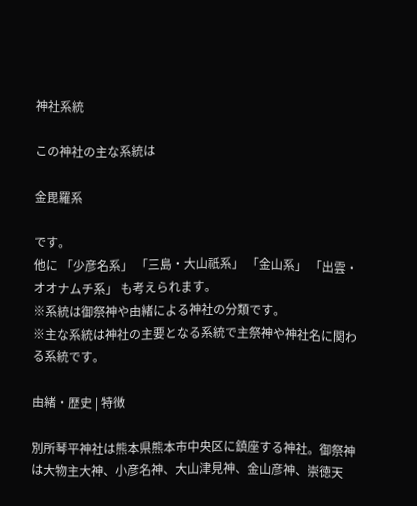神社系統

この神社の主な系統は

金毘羅系

です。
他に 「少彦名系」 「三島・大山祇系」 「金山系」 「出雲・オオナムチ系」 も考えられます。
※系統は御祭神や由緒による神社の分類です。
※主な系統は神社の主要となる系統で主祭神や神社名に関わる系統です。

由緒・歴史 | 特徴

別所琴平神社は熊本県熊本市中央区に鎮座する神社。御祭神は大物主大神、小彦名神、大山津見神、金山彦神、崇徳天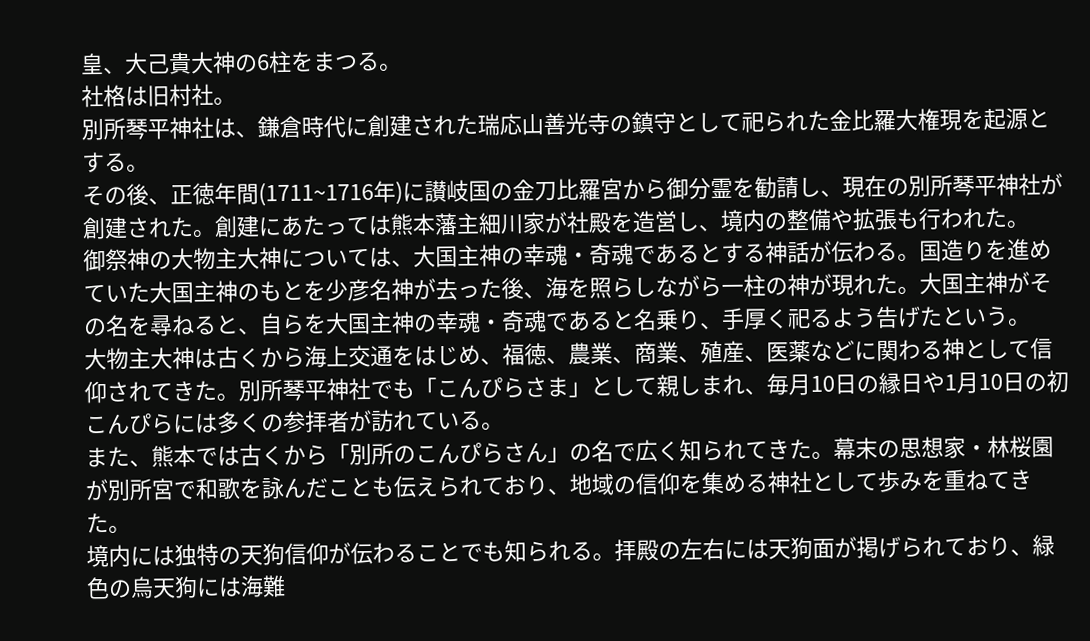皇、大己貴大神の6柱をまつる。
社格は旧村社。
別所琴平神社は、鎌倉時代に創建された瑞応山善光寺の鎮守として祀られた金比羅大権現を起源とする。
その後、正徳年間(1711~1716年)に讃岐国の金刀比羅宮から御分霊を勧請し、現在の別所琴平神社が創建された。創建にあたっては熊本藩主細川家が社殿を造営し、境内の整備や拡張も行われた。
御祭神の大物主大神については、大国主神の幸魂・奇魂であるとする神話が伝わる。国造りを進めていた大国主神のもとを少彦名神が去った後、海を照らしながら一柱の神が現れた。大国主神がその名を尋ねると、自らを大国主神の幸魂・奇魂であると名乗り、手厚く祀るよう告げたという。
大物主大神は古くから海上交通をはじめ、福徳、農業、商業、殖産、医薬などに関わる神として信仰されてきた。別所琴平神社でも「こんぴらさま」として親しまれ、毎月10日の縁日や1月10日の初こんぴらには多くの参拝者が訪れている。
また、熊本では古くから「別所のこんぴらさん」の名で広く知られてきた。幕末の思想家・林桜園が別所宮で和歌を詠んだことも伝えられており、地域の信仰を集める神社として歩みを重ねてきた。
境内には独特の天狗信仰が伝わることでも知られる。拝殿の左右には天狗面が掲げられており、緑色の烏天狗には海難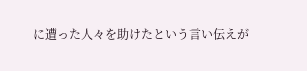に遭った人々を助けたという言い伝えが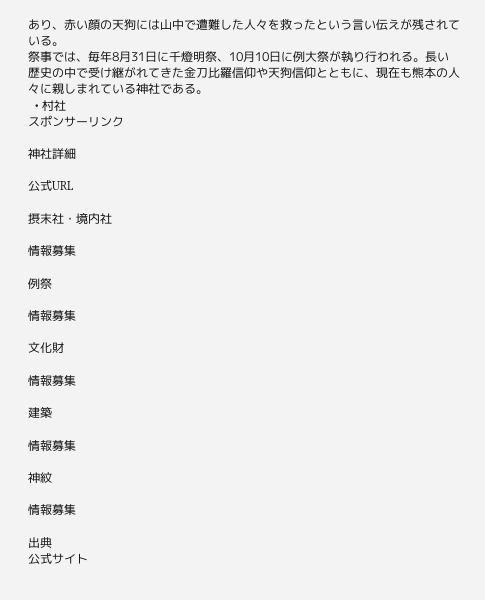あり、赤い顔の天狗には山中で遭難した人々を救ったという言い伝えが残されている。
祭事では、毎年8月31日に千燈明祭、10月10日に例大祭が執り行われる。長い歴史の中で受け継がれてきた金刀比羅信仰や天狗信仰とともに、現在も熊本の人々に親しまれている神社である。
  • 村社
スポンサーリンク

神社詳細

公式URL

摂末社・境内社

情報募集

例祭

情報募集

文化財

情報募集

建築

情報募集

神紋

情報募集

出典
公式サイト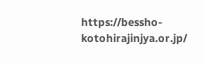https://bessho-kotohirajinjya.or.jp/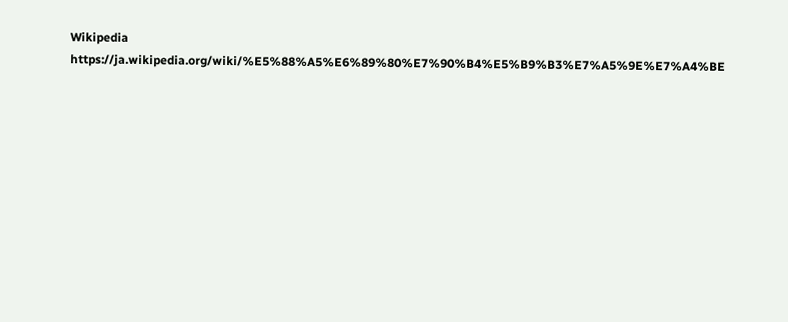Wikipedia
https://ja.wikipedia.org/wiki/%E5%88%A5%E6%89%80%E7%90%B4%E5%B9%B3%E7%A5%9E%E7%A4%BE